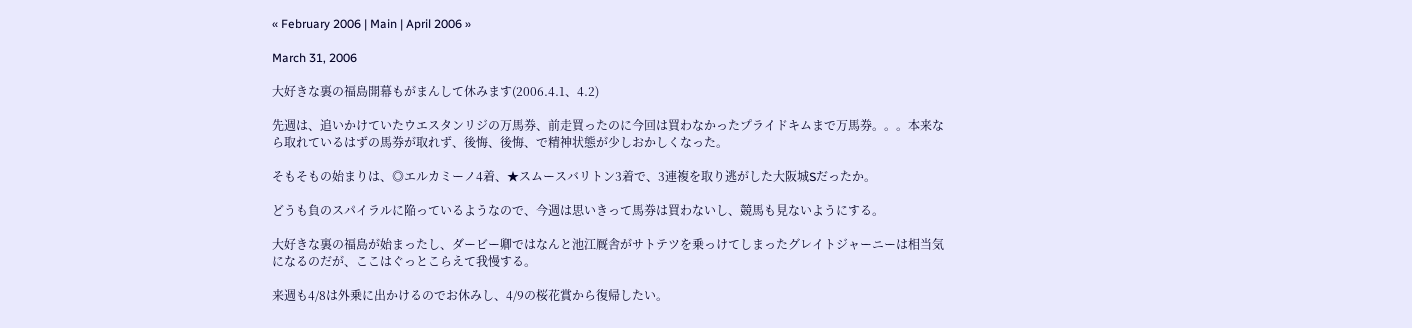« February 2006 | Main | April 2006 »

March 31, 2006

大好きな裏の福島開幕もがまんして休みます(2006.4.1、4.2)

先週は、追いかけていたウエスタンリジの万馬券、前走買ったのに今回は買わなかったプライドキムまで万馬券。。。本来なら取れているはずの馬券が取れず、後悔、後悔、で精神状態が少しおかしくなった。

そもそもの始まりは、◎エルカミーノ4着、★スムースバリトン3着で、3連複を取り逃がした大阪城Sだったか。

どうも負のスパイラルに陥っているようなので、今週は思いきって馬券は買わないし、競馬も見ないようにする。

大好きな裏の福島が始まったし、ダービー卿ではなんと池江厩舎がサトテツを乗っけてしまったグレイトジャーニーは相当気になるのだが、ここはぐっとこらえて我慢する。

来週も4/8は外乗に出かけるのでお休みし、4/9の桜花賞から復帰したい。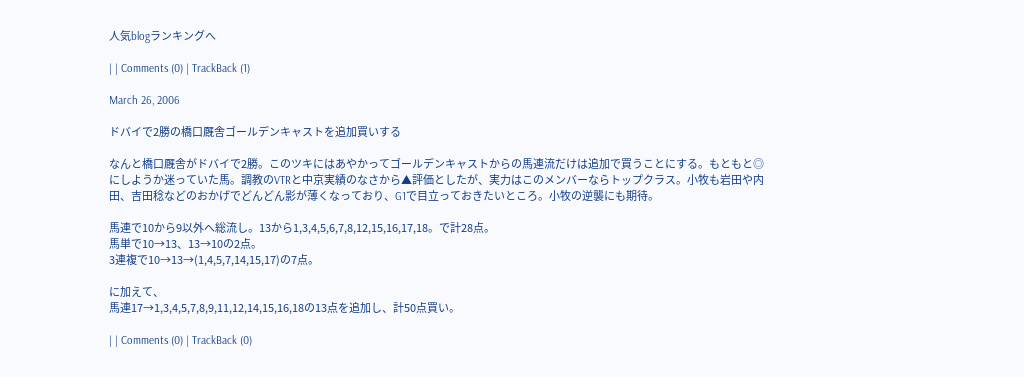人気blogランキングへ

| | Comments (0) | TrackBack (1)

March 26, 2006

ドバイで2勝の橋口厩舎ゴールデンキャストを追加買いする

なんと橋口厩舎がドバイで2勝。このツキにはあやかってゴールデンキャストからの馬連流だけは追加で買うことにする。もともと◎にしようか迷っていた馬。調教のVTRと中京実績のなさから▲評価としたが、実力はこのメンバーならトップクラス。小牧も岩田や内田、吉田稔などのおかげでどんどん影が薄くなっており、G1で目立っておきたいところ。小牧の逆襲にも期待。

馬連で10から9以外へ総流し。13から1,3,4,5,6,7,8,12,15,16,17,18。で計28点。
馬単で10→13、13→10の2点。
3連複で10→13→(1,4,5,7,14,15,17)の7点。

に加えて、
馬連17→1,3,4,5,7,8,9,11,12,14,15,16,18の13点を追加し、計50点買い。

| | Comments (0) | TrackBack (0)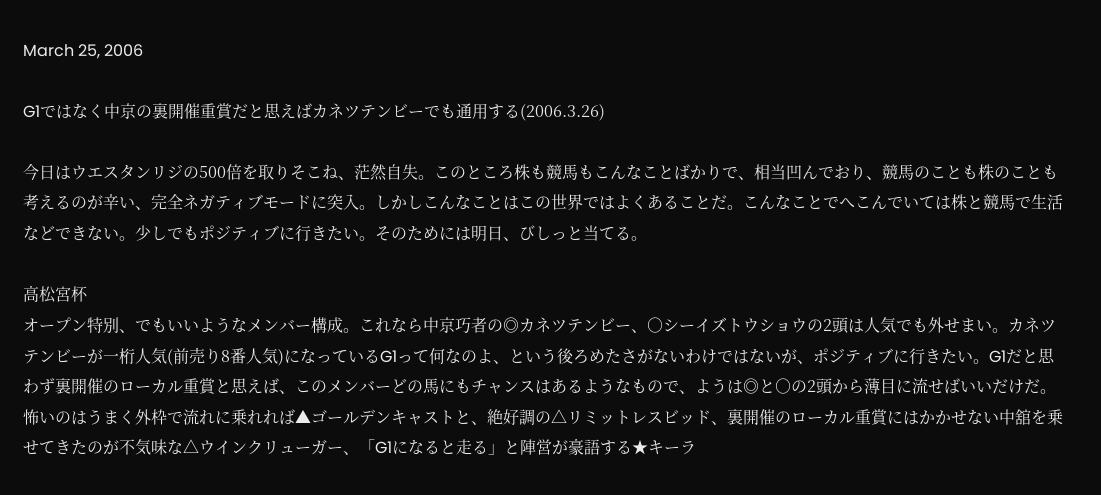March 25, 2006

G1ではなく中京の裏開催重賞だと思えばカネツテンビーでも通用する(2006.3.26)

今日はウエスタンリジの500倍を取りそこね、茫然自失。このところ株も競馬もこんなことばかりで、相当凹んでおり、競馬のことも株のことも考えるのが辛い、完全ネガティブモードに突入。しかしこんなことはこの世界ではよくあることだ。こんなことでへこんでいては株と競馬で生活などできない。少しでもポジティブに行きたい。そのためには明日、びしっと当てる。

高松宮杯
オープン特別、でもいいようなメンバー構成。これなら中京巧者の◎カネツテンビー、○シーイズトウショウの2頭は人気でも外せまい。カネツテンビーが一桁人気(前売り8番人気)になっているG1って何なのよ、という後ろめたさがないわけではないが、ポジティブに行きたい。G1だと思わず裏開催のローカル重賞と思えば、このメンバーどの馬にもチャンスはあるようなもので、ようは◎と○の2頭から薄目に流せばいいだけだ。怖いのはうまく外枠で流れに乗れれば▲ゴールデンキャストと、絶好調の△リミットレスビッド、裏開催のローカル重賞にはかかせない中舘を乗せてきたのが不気味な△ウインクリューガー、「G1になると走る」と陣営が豪語する★キーラ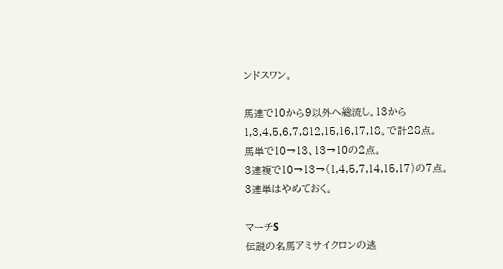ンドスワン。

馬連で10から9以外へ総流し。13から1,3,4,5,6,7,812,15,16,17,18。で計28点。
馬単で10→13、13→10の2点。
3連複で10→13→(1,4,5,7,14,15,17)の7点。
3連単はやめておく。

マーチS
伝説の名馬アミサイクロンの逃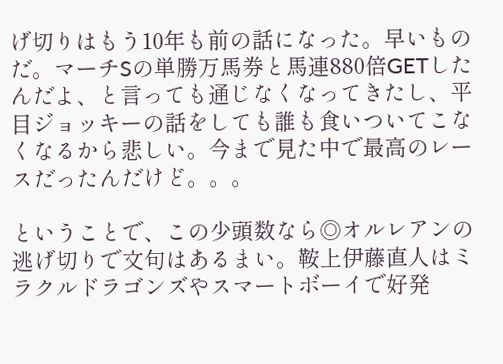げ切りはもう10年も前の話になった。早いものだ。マーチSの単勝万馬券と馬連880倍GETしたんだよ、と言っても通じなくなってきたし、平目ジョッキーの話をしても誰も食いついてこなくなるから悲しい。今まで見た中で最高のレースだったんだけど。。。

ということで、この少頭数なら◎オルレアンの逃げ切りで文句はあるまい。鞍上伊藤直人はミラクルドラゴンズやスマートボーイで好発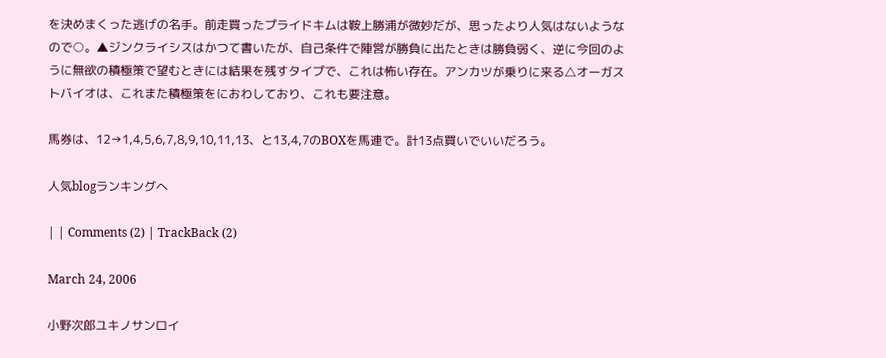を決めまくった逃げの名手。前走買ったプライドキムは鞍上勝浦が微妙だが、思ったより人気はないようなので○。▲ジンクライシスはかつて書いたが、自己条件で陣営が勝負に出たときは勝負弱く、逆に今回のように無欲の積極策で望むときには結果を残すタイプで、これは怖い存在。アンカツが乗りに来る△オーガストバイオは、これまた積極策をにおわしており、これも要注意。

馬券は、12→1,4,5,6,7,8,9,10,11,13、と13,4,7のBOXを馬連で。計13点買いでいいだろう。

人気blogランキングへ

| | Comments (2) | TrackBack (2)

March 24, 2006

小野次郎ユキノサンロイ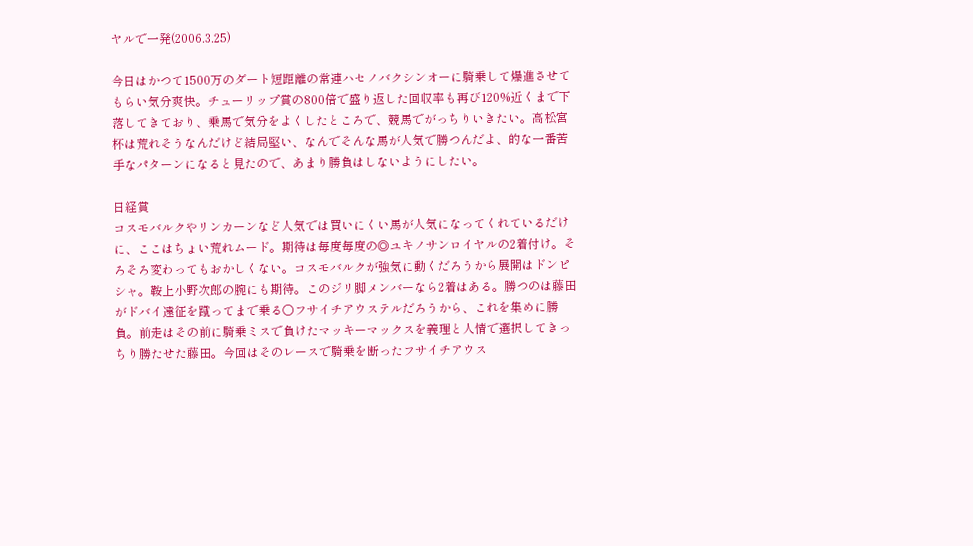ヤルで一発(2006.3.25)

今日はかつて1500万のダート短距離の常連ハセノバクシンオーに騎乗して爆進させてもらい気分爽快。チューリップ賞の800倍で盛り返した回収率も再び120%近くまで下落してきており、乗馬で気分をよくしたところで、競馬でがっちりいきたい。高松宮杯は荒れそうなんだけど結局堅い、なんでそんな馬が人気で勝つんだよ、的な一番苦手なパターンになると見たので、あまり勝負はしないようにしたい。

日経賞
コスモバルクやリンカーンなど人気では買いにくい馬が人気になってくれているだけに、ここはちょい荒れムード。期待は毎度毎度の◎ユキノサンロイヤルの2着付け。そろそろ変わってもおかしくない。コスモバルクが強気に動くだろうから展開はドンピシャ。鞍上小野次郎の腕にも期待。このジリ脚メンバーなら2着はある。勝つのは藤田がドバイ遠征を蹴ってまで乗る○フサイチアウステルだろうから、これを集めに勝負。前走はその前に騎乗ミスで負けたマッキーマックスを義理と人情で選択してきっちり勝たせた藤田。今回はそのレースで騎乗を断ったフサイチアウス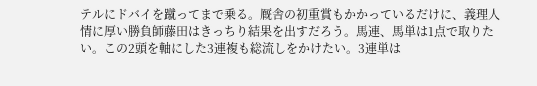テルにドバイを蹴ってまで乗る。厩舎の初重賞もかかっているだけに、義理人情に厚い勝負師藤田はきっちり結果を出すだろう。馬連、馬単は1点で取りたい。この2頭を軸にした3連複も総流しをかけたい。3連単は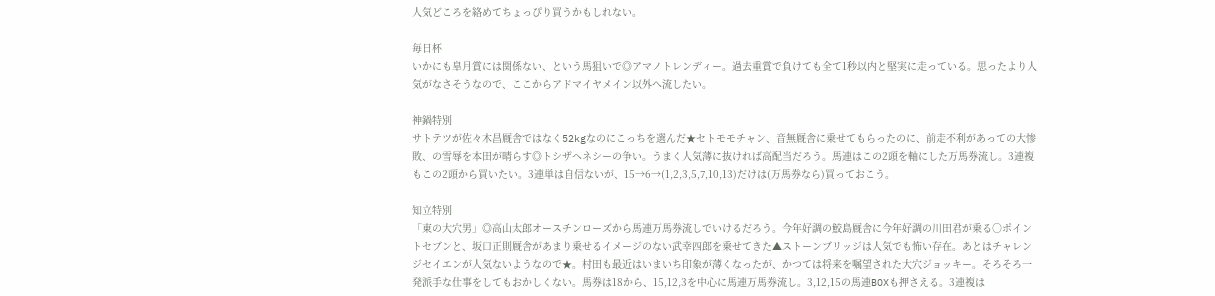人気どころを絡めてちょっぴり買うかもしれない。

毎日杯
いかにも皐月賞には関係ない、という馬狙いで◎アマノトレンディー。過去重賞で負けても全て1秒以内と堅実に走っている。思ったより人気がなさそうなので、ここからアドマイヤメイン以外へ流したい。

神鍋特別
サトテツが佐々木昌厩舎ではなく52kgなのにこっちを選んだ★セトモモチャン、音無厩舎に乗せてもらったのに、前走不利があっての大惨敗、の雪辱を本田が晴らす◎トシザヘネシーの争い。うまく人気薄に抜ければ高配当だろう。馬連はこの2頭を軸にした万馬券流し。3連複もこの2頭から買いたい。3連単は自信ないが、15→6→(1,2,3,5,7,10,13)だけは(万馬券なら)買っておこう。

知立特別
「東の大穴男」◎高山太郎オースチンローズから馬連万馬券流しでいけるだろう。今年好調の鮫島厩舎に今年好調の川田君が乗る○ポイントセブンと、坂口正則厩舎があまり乗せるイメージのない武幸四郎を乗せてきた▲ストーンブリッジは人気でも怖い存在。あとはチャレンジセイエンが人気ないようなので★。村田も最近はいまいち印象が薄くなったが、かつては将来を嘱望された大穴ジョッキー。そろそろ一発派手な仕事をしてもおかしくない。馬券は18から、15,12,3を中心に馬連万馬券流し。3,12,15の馬連BOXも押さえる。3連複は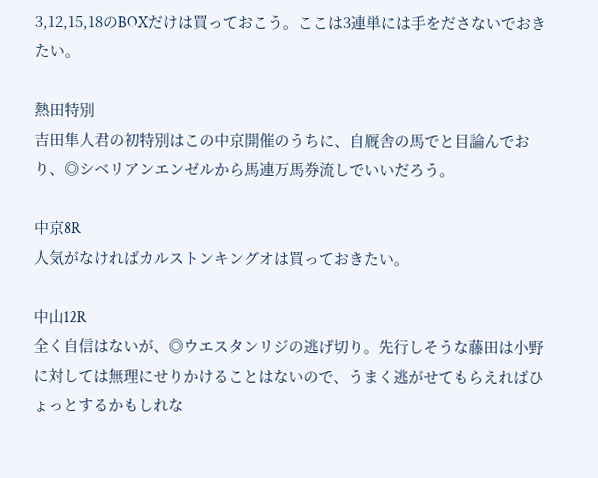3,12,15,18のBOXだけは買っておこう。ここは3連単には手をださないでおきたい。

熱田特別
吉田隼人君の初特別はこの中京開催のうちに、自厩舎の馬でと目論んでおり、◎シベリアンエンゼルから馬連万馬券流しでいいだろう。

中京8R
人気がなければカルストンキングオは買っておきたい。

中山12R
全く自信はないが、◎ウエスタンリジの逃げ切り。先行しそうな藤田は小野に対しては無理にせりかけることはないので、うまく逃がせてもらえればひょっとするかもしれな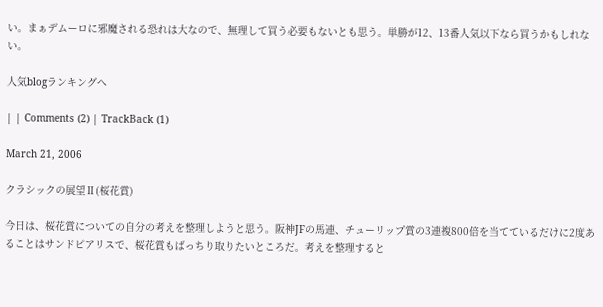い。まぁデムーロに邪魔される恐れは大なので、無理して買う必要もないとも思う。単勝が12、13番人気以下なら買うかもしれない。

人気blogランキングへ

| | Comments (2) | TrackBack (1)

March 21, 2006

クラシックの展望Ⅱ(桜花賞)

今日は、桜花賞についての自分の考えを整理しようと思う。阪神JFの馬連、チューリップ賞の3連複800倍を当てているだけに2度あることはサンドピアリスで、桜花賞もばっちり取りたいところだ。考えを整理すると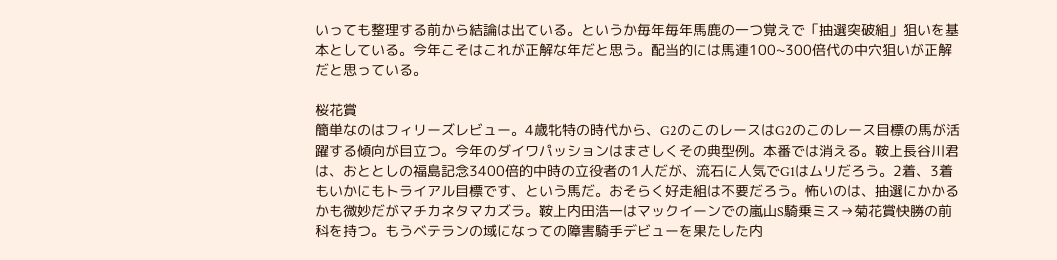いっても整理する前から結論は出ている。というか毎年毎年馬鹿の一つ覚えで「抽選突破組」狙いを基本としている。今年こそはこれが正解な年だと思う。配当的には馬連100~300倍代の中穴狙いが正解だと思っている。

桜花賞
簡単なのはフィリーズレビュー。4歳牝特の時代から、G2のこのレースはG2のこのレース目標の馬が活躍する傾向が目立つ。今年のダイワパッションはまさしくその典型例。本番では消える。鞍上長谷川君は、おととしの福島記念3400倍的中時の立役者の1人だが、流石に人気でG1はムリだろう。2着、3着もいかにもトライアル目標です、という馬だ。おそらく好走組は不要だろう。怖いのは、抽選にかかるかも微妙だがマチカネタマカズラ。鞍上内田浩一はマックイーンでの嵐山S騎乗ミス→菊花賞快勝の前科を持つ。もうベテランの域になっての障害騎手デビューを果たした内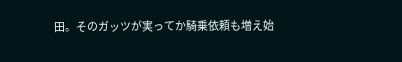田。そのガッツが実ってか騎乗依頼も増え始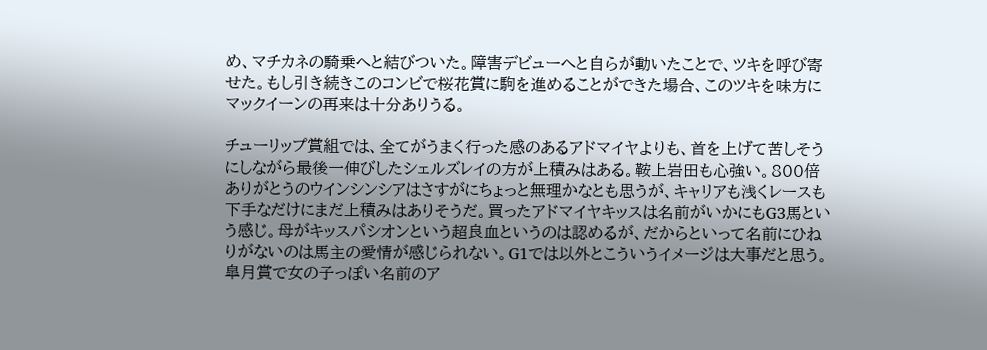め、マチカネの騎乗へと結びついた。障害デビューへと自らが動いたことで、ツキを呼び寄せた。もし引き続きこのコンビで桜花賞に駒を進めることができた場合、このツキを味方にマックイーンの再来は十分ありうる。

チューリップ賞組では、全てがうまく行った感のあるアドマイヤよりも、首を上げて苦しそうにしながら最後一伸びしたシェルズレイの方が上積みはある。鞍上岩田も心強い。800倍ありがとうのウインシンシアはさすがにちょっと無理かなとも思うが、キャリアも浅くレースも下手なだけにまだ上積みはありそうだ。買ったアドマイヤキッスは名前がいかにもG3馬という感じ。母がキッスパシオンという超良血というのは認めるが、だからといって名前にひねりがないのは馬主の愛情が感じられない。G1では以外とこういうイメージは大事だと思う。皐月賞で女の子っぽい名前のア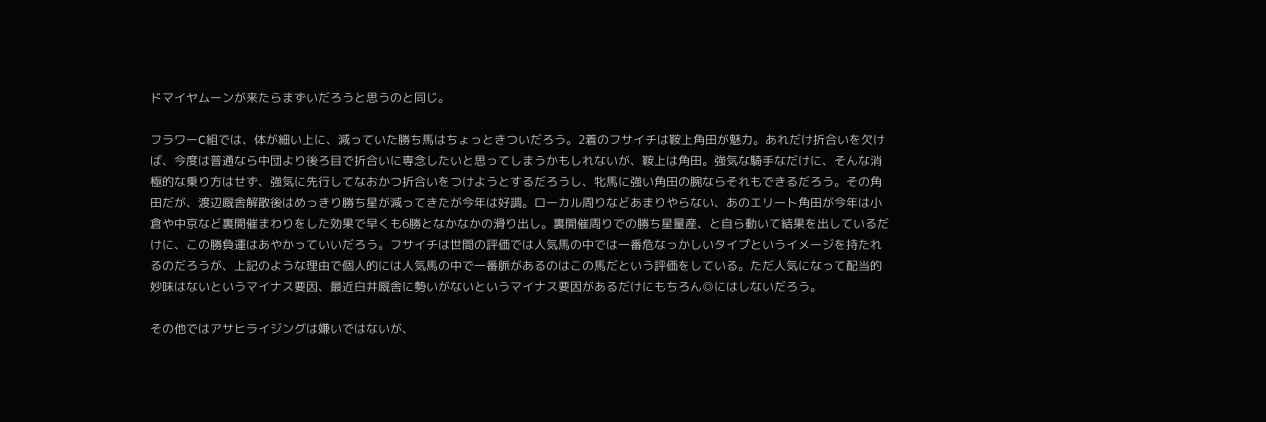ドマイヤムーンが来たらまずいだろうと思うのと同じ。

フラワーC組では、体が細い上に、減っていた勝ち馬はちょっときついだろう。2着のフサイチは鞍上角田が魅力。あれだけ折合いを欠けば、今度は普通なら中団より後ろ目で折合いに専念したいと思ってしまうかもしれないが、鞍上は角田。強気な騎手なだけに、そんな消極的な乗り方はせず、強気に先行してなおかつ折合いをつけようとするだろうし、牝馬に強い角田の腕ならそれもできるだろう。その角田だが、渡辺厩舎解散後はめっきり勝ち星が減ってきたが今年は好調。ローカル周りなどあまりやらない、あのエリート角田が今年は小倉や中京など裏開催まわりをした効果で早くも6勝となかなかの滑り出し。裏開催周りでの勝ち星量産、と自ら動いて結果を出しているだけに、この勝負運はあやかっていいだろう。フサイチは世間の評価では人気馬の中では一番危なっかしいタイプというイメージを持たれるのだろうが、上記のような理由で個人的には人気馬の中で一番脈があるのはこの馬だという評価をしている。ただ人気になって配当的妙味はないというマイナス要因、最近白井厩舎に勢いがないというマイナス要因があるだけにもちろん◎にはしないだろう。

その他ではアサヒライジングは嫌いではないが、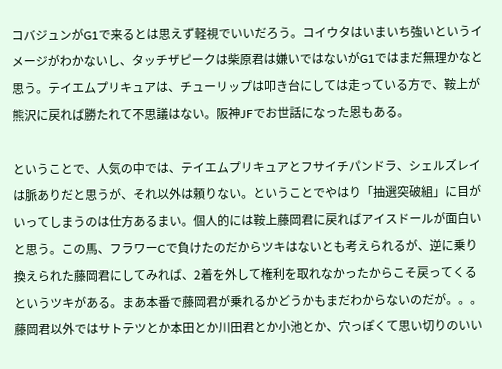コバジュンがG1で来るとは思えず軽視でいいだろう。コイウタはいまいち強いというイメージがわかないし、タッチザピークは柴原君は嫌いではないがG1ではまだ無理かなと思う。テイエムプリキュアは、チューリップは叩き台にしては走っている方で、鞍上が熊沢に戻れば勝たれて不思議はない。阪神JFでお世話になった恩もある。

ということで、人気の中では、テイエムプリキュアとフサイチパンドラ、シェルズレイは脈ありだと思うが、それ以外は頼りない。ということでやはり「抽選突破組」に目がいってしまうのは仕方あるまい。個人的には鞍上藤岡君に戻ればアイスドールが面白いと思う。この馬、フラワーCで負けたのだからツキはないとも考えられるが、逆に乗り換えられた藤岡君にしてみれば、2着を外して権利を取れなかったからこそ戻ってくるというツキがある。まあ本番で藤岡君が乗れるかどうかもまだわからないのだが。。。藤岡君以外ではサトテツとか本田とか川田君とか小池とか、穴っぽくて思い切りのいい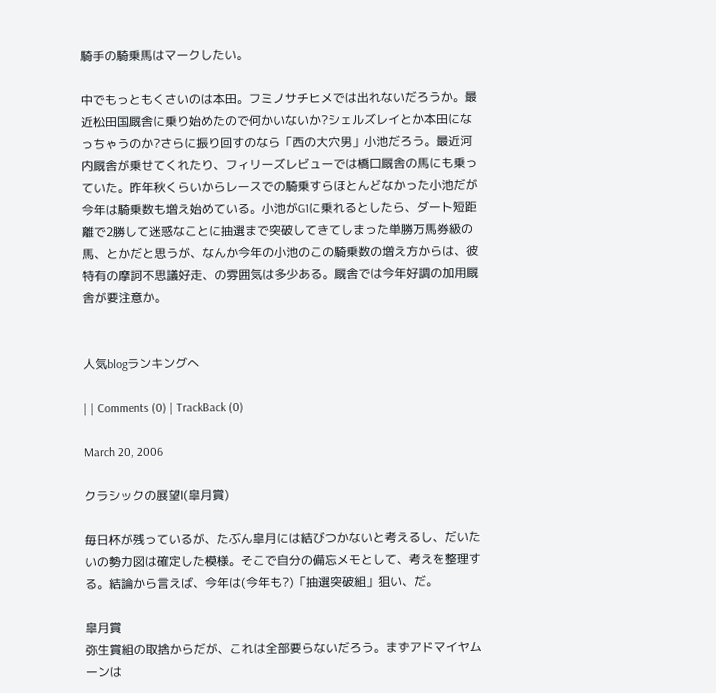騎手の騎乗馬はマークしたい。

中でもっともくさいのは本田。フミノサチヒメでは出れないだろうか。最近松田国厩舎に乗り始めたので何かいないか?シェルズレイとか本田になっちゃうのか?さらに振り回すのなら「西の大穴男」小池だろう。最近河内厩舎が乗せてくれたり、フィリーズレビューでは橋口厩舎の馬にも乗っていた。昨年秋くらいからレースでの騎乗すらほとんどなかった小池だが今年は騎乗数も増え始めている。小池がG1に乗れるとしたら、ダート短距離で2勝して迷惑なことに抽選まで突破してきてしまった単勝万馬券級の馬、とかだと思うが、なんか今年の小池のこの騎乗数の増え方からは、彼特有の摩訶不思議好走、の雰囲気は多少ある。厩舎では今年好調の加用厩舎が要注意か。


人気blogランキングへ

| | Comments (0) | TrackBack (0)

March 20, 2006

クラシックの展望Ⅰ(皐月賞)

毎日杯が残っているが、たぶん皐月には結びつかないと考えるし、だいたいの勢力図は確定した模様。そこで自分の備忘メモとして、考えを整理する。結論から言えば、今年は(今年も?)「抽選突破組」狙い、だ。

皐月賞
弥生賞組の取捨からだが、これは全部要らないだろう。まずアドマイヤムーンは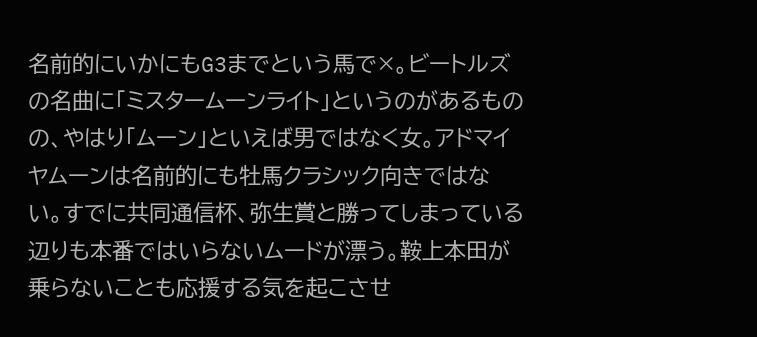名前的にいかにもG3までという馬で×。ビートルズの名曲に「ミスタームーンライト」というのがあるものの、やはり「ムーン」といえば男ではなく女。アドマイヤムーンは名前的にも牡馬クラシック向きではない。すでに共同通信杯、弥生賞と勝ってしまっている辺りも本番ではいらないムードが漂う。鞍上本田が乗らないことも応援する気を起こさせ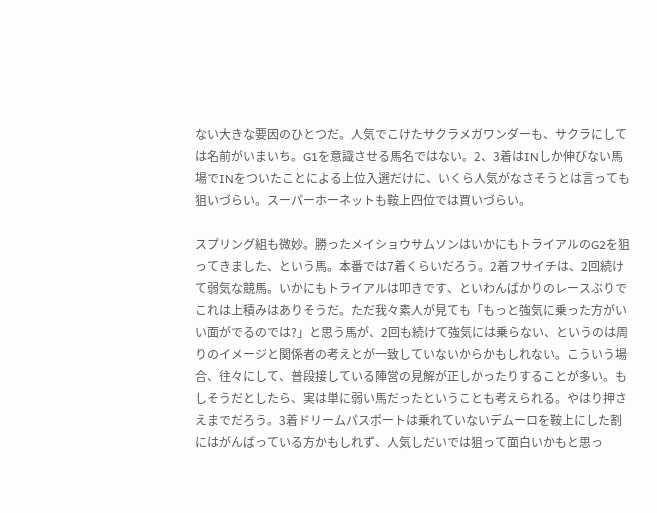ない大きな要因のひとつだ。人気でこけたサクラメガワンダーも、サクラにしては名前がいまいち。G1を意識させる馬名ではない。2、3着はINしか伸びない馬場でINをついたことによる上位入選だけに、いくら人気がなさそうとは言っても狙いづらい。スーパーホーネットも鞍上四位では買いづらい。

スプリング組も微妙。勝ったメイショウサムソンはいかにもトライアルのG2を狙ってきました、という馬。本番では7着くらいだろう。2着フサイチは、2回続けて弱気な競馬。いかにもトライアルは叩きです、といわんばかりのレースぶりでこれは上積みはありそうだ。ただ我々素人が見ても「もっと強気に乗った方がいい面がでるのでは?」と思う馬が、2回も続けて強気には乗らない、というのは周りのイメージと関係者の考えとが一致していないからかもしれない。こういう場合、往々にして、普段接している陣営の見解が正しかったりすることが多い。もしそうだとしたら、実は単に弱い馬だったということも考えられる。やはり押さえまでだろう。3着ドリームパスポートは乗れていないデムーロを鞍上にした割にはがんばっている方かもしれず、人気しだいでは狙って面白いかもと思っ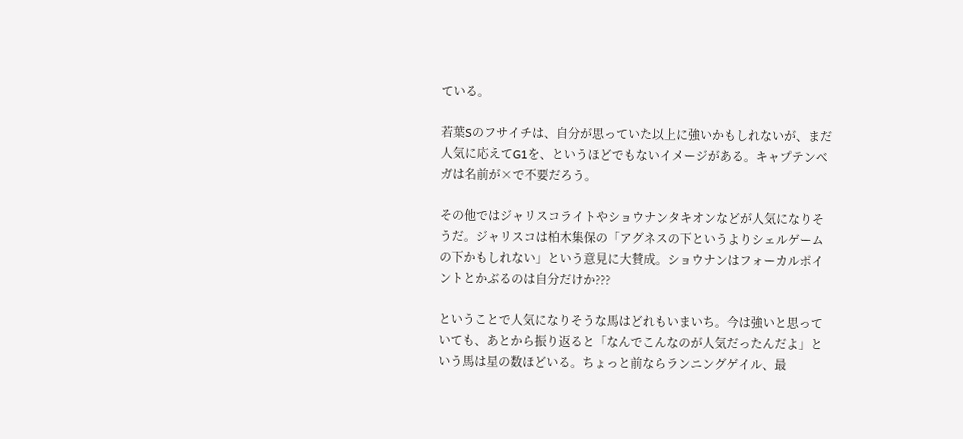ている。

若葉Sのフサイチは、自分が思っていた以上に強いかもしれないが、まだ人気に応えてG1を、というほどでもないイメージがある。キャプテンベガは名前が×で不要だろう。

その他ではジャリスコライトやショウナンタキオンなどが人気になりそうだ。ジャリスコは柏木集保の「アグネスの下というよりシェルゲームの下かもしれない」という意見に大賛成。ショウナンはフォーカルポイントとかぶるのは自分だけか???

ということで人気になりそうな馬はどれもいまいち。今は強いと思っていても、あとから振り返ると「なんでこんなのが人気だったんだよ」という馬は星の数ほどいる。ちょっと前ならランニングゲイル、最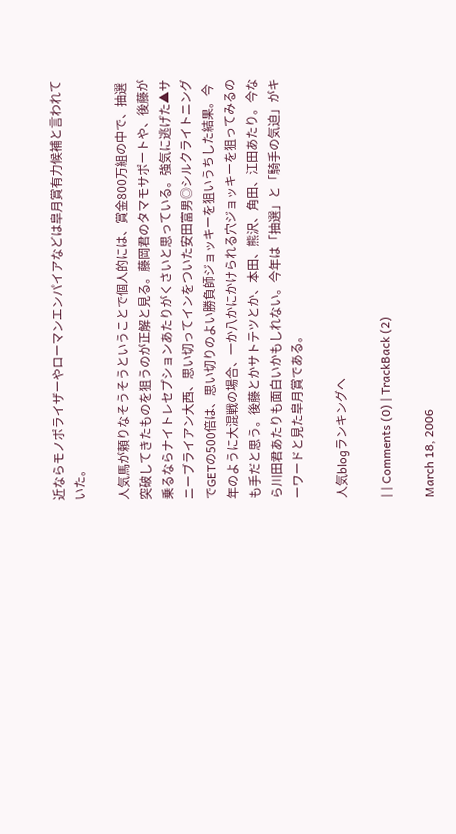近ならモノポライザーやローマンエンパイアなどは皐月賞有力候補と言われていた。

人気馬が頼りなそうそうということで個人的には、賞金800万組の中で、抽選突破してきたものを狙うのが正解と見る。藤岡君のタマモサポートや、後藤が乗るならナイトレセプションあたりがくさいと思っている。強気に逃げた▲サニーブライアン大西、思い切ってインをついた安田富男◎シルクライトニングでGETの500倍は、思い切りのよい勝負師ジョッキーを狙いうちした結果。今年のように大混戦の場合、一か八かにかけられる穴ジョッキーを狙ってみるのも手だと思う。後藤とかサトテツとか、本田、熊沢、角田、江田あたり。今なら川田君あたりも面白いかもしれない。今年は「抽選」と「騎手の気迫」がキーワードと見た皐月賞である。

人気blogランキングへ

| | Comments (0) | TrackBack (2)

March 18, 2006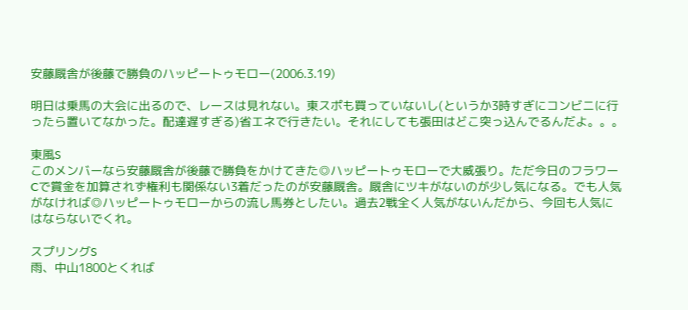安藤厩舎が後藤で勝負のハッピートゥモロー(2006.3.19)

明日は乗馬の大会に出るので、レースは見れない。東スポも買っていないし(というか3時すぎにコンビニに行ったら置いてなかった。配達遅すぎる)省エネで行きたい。それにしても張田はどこ突っ込んでるんだよ。。。

東風S
このメンバーなら安藤厩舎が後藤で勝負をかけてきた◎ハッピートゥモローで大威張り。ただ今日のフラワーCで賞金を加算されず権利も関係ない3着だったのが安藤厩舎。厩舎にツキがないのが少し気になる。でも人気がなければ◎ハッピートゥモローからの流し馬券としたい。過去2戦全く人気がないんだから、今回も人気にはならないでくれ。

スプリングS
雨、中山1800とくれば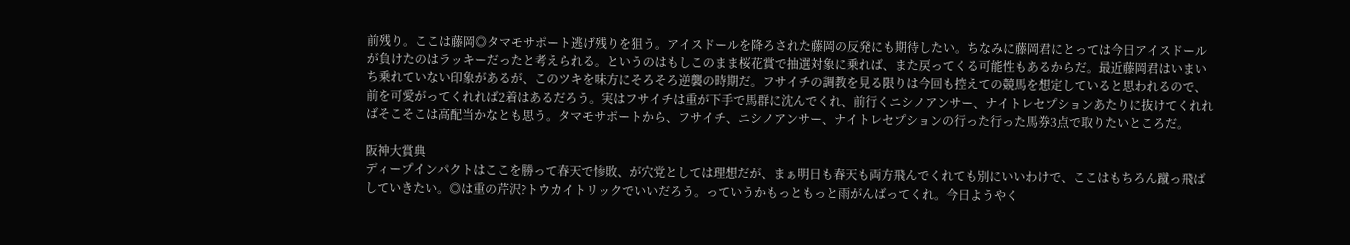前残り。ここは藤岡◎タマモサポート逃げ残りを狙う。アイスドールを降ろされた藤岡の反発にも期待したい。ちなみに藤岡君にとっては今日アイスドールが負けたのはラッキーだったと考えられる。というのはもしこのまま桜花賞で抽選対象に乗れば、また戻ってくる可能性もあるからだ。最近藤岡君はいまいち乗れていない印象があるが、このツキを味方にそろそろ逆襲の時期だ。フサイチの調教を見る限りは今回も控えての競馬を想定していると思われるので、前を可愛がってくれれば2着はあるだろう。実はフサイチは重が下手で馬群に沈んでくれ、前行くニシノアンサー、ナイトレセプションあたりに抜けてくれればそこそこは高配当かなとも思う。タマモサポートから、フサイチ、ニシノアンサー、ナイトレセプションの行った行った馬券3点で取りたいところだ。

阪神大賞典
ディープインパクトはここを勝って春天で惨敗、が穴党としては理想だが、まぁ明日も春天も両方飛んでくれても別にいいわけで、ここはもちろん蹴っ飛ばしていきたい。◎は重の芹沢?トウカイトリックでいいだろう。っていうかもっともっと雨がんばってくれ。今日ようやく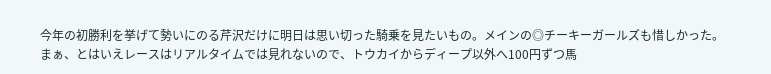今年の初勝利を挙げて勢いにのる芹沢だけに明日は思い切った騎乗を見たいもの。メインの◎チーキーガールズも惜しかった。まぁ、とはいえレースはリアルタイムでは見れないので、トウカイからディープ以外へ100円ずつ馬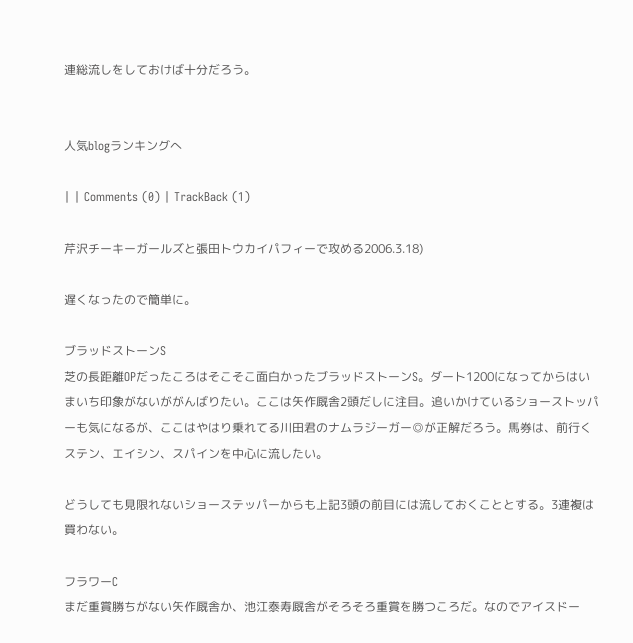連総流しをしておけば十分だろう。


人気blogランキングへ

| | Comments (0) | TrackBack (1)

芹沢チーキーガールズと張田トウカイパフィーで攻める2006.3.18)

遅くなったので簡単に。

ブラッドストーンS
芝の長距離OPだったころはそこそこ面白かったブラッドストーンS。ダート1200になってからはいまいち印象がないががんばりたい。ここは矢作厩舎2頭だしに注目。追いかけているショーストッパーも気になるが、ここはやはり乗れてる川田君のナムラジーガー◎が正解だろう。馬券は、前行くステン、エイシン、スパインを中心に流したい。

どうしても見限れないショーステッパーからも上記3頭の前目には流しておくこととする。3連複は買わない。

フラワーC
まだ重賞勝ちがない矢作厩舎か、池江泰寿厩舎がそろそろ重賞を勝つころだ。なのでアイスドー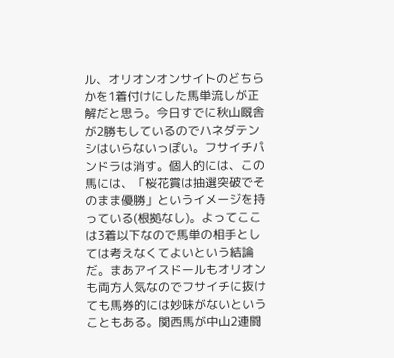ル、オリオンオンサイトのどちらかを1着付けにした馬単流しが正解だと思う。今日すでに秋山厩舎が2勝もしているのでハネダテンシはいらないっぽい。フサイチパンドラは消す。個人的には、この馬には、「桜花賞は抽選突破でそのまま優勝」というイメージを持っている(根拠なし)。よってここは3着以下なので馬単の相手としては考えなくてよいという結論だ。まあアイスドールもオリオンも両方人気なのでフサイチに抜けても馬券的には妙味がないということもある。関西馬が中山2連闘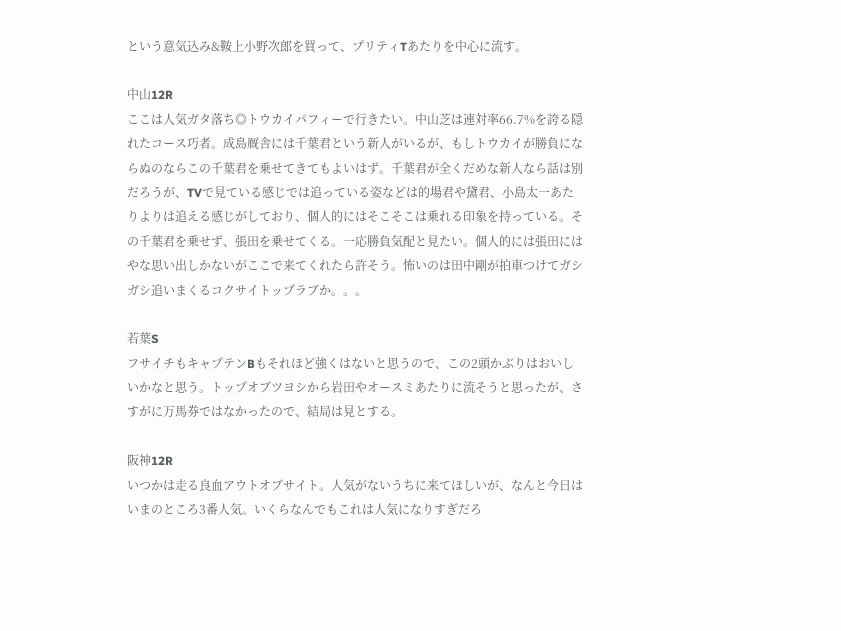という意気込み&鞍上小野次郎を買って、プリティTあたりを中心に流す。

中山12R
ここは人気ガタ落ち◎トウカイパフィーで行きたい。中山芝は連対率66.7%を誇る隠れたコース巧者。成島厩舎には千葉君という新人がいるが、もしトウカイが勝負にならぬのならこの千葉君を乗せてきてもよいはず。千葉君が全くだめな新人なら話は別だろうが、TVで見ている感じでは追っている姿などは的場君や黛君、小島太一あたりよりは追える感じがしており、個人的にはそこそこは乗れる印象を持っている。その千葉君を乗せず、張田を乗せてくる。一応勝負気配と見たい。個人的には張田にはやな思い出しかないがここで来てくれたら許そう。怖いのは田中剛が拍車つけてガシガシ追いまくるコクサイトップラブか。。。

若葉S
フサイチもキャプテンBもそれほど強くはないと思うので、この2頭かぶりはおいしいかなと思う。トップオブツヨシから岩田やオースミあたりに流そうと思ったが、さすがに万馬券ではなかったので、結局は見とする。

阪神12R
いつかは走る良血アウトオブサイト。人気がないうちに来てほしいが、なんと今日はいまのところ3番人気。いくらなんでもこれは人気になりすぎだろ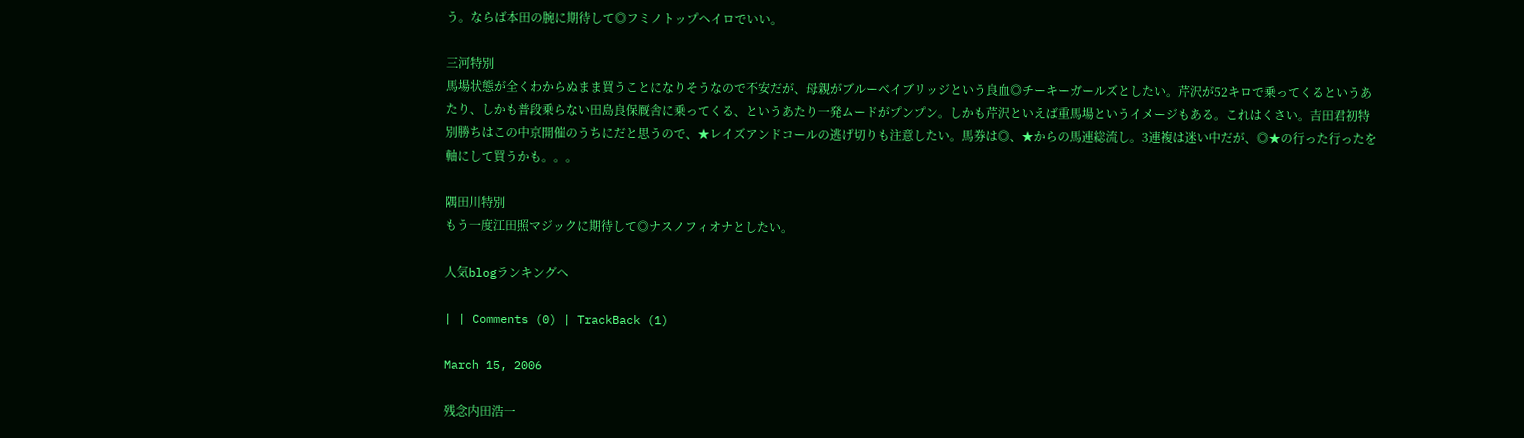う。ならば本田の腕に期待して◎フミノトップヘイロでいい。

三河特別
馬場状態が全くわからぬまま買うことになりそうなので不安だが、母親がブルーベイブリッジという良血◎チーキーガールズとしたい。芹沢が52キロで乗ってくるというあたり、しかも普段乗らない田島良保厩舎に乗ってくる、というあたり一発ムードがプンプン。しかも芹沢といえば重馬場というイメージもある。これはくさい。吉田君初特別勝ちはこの中京開催のうちにだと思うので、★レイズアンドコールの逃げ切りも注意したい。馬券は◎、★からの馬連総流し。3連複は迷い中だが、◎★の行った行ったを軸にして買うかも。。。

隅田川特別
もう一度江田照マジックに期待して◎ナスノフィオナとしたい。

人気blogランキングへ

| | Comments (0) | TrackBack (1)

March 15, 2006

残念内田浩一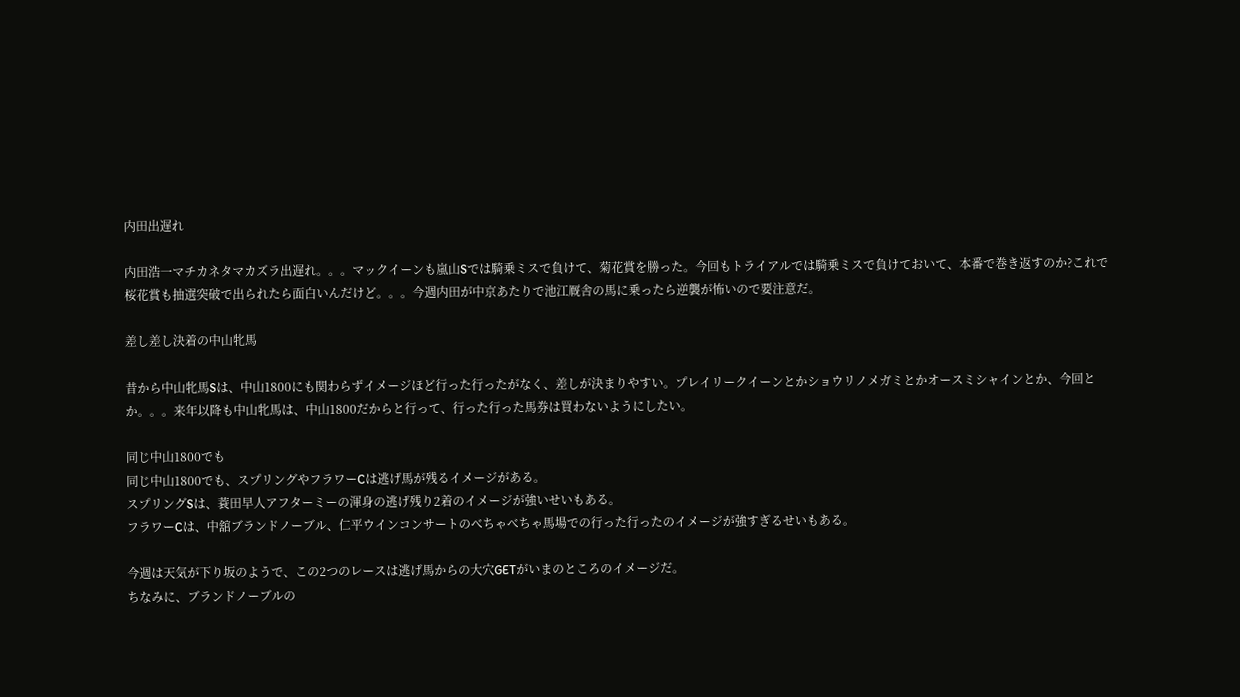内田出遅れ

内田浩一マチカネタマカズラ出遅れ。。。マックイーンも嵐山Sでは騎乗ミスで負けて、菊花賞を勝った。今回もトライアルでは騎乗ミスで負けておいて、本番で巻き返すのか?これで桜花賞も抽選突破で出られたら面白いんだけど。。。今週内田が中京あたりで池江厩舎の馬に乗ったら逆襲が怖いので要注意だ。

差し差し決着の中山牝馬

昔から中山牝馬Sは、中山1800にも関わらずイメージほど行った行ったがなく、差しが決まりやすい。プレイリークイーンとかショウリノメガミとかオースミシャインとか、今回とか。。。来年以降も中山牝馬は、中山1800だからと行って、行った行った馬券は買わないようにしたい。

同じ中山1800でも
同じ中山1800でも、スプリングやフラワーCは逃げ馬が残るイメージがある。
スプリングSは、蓑田早人アフターミーの渾身の逃げ残り2着のイメージが強いせいもある。
フラワーCは、中舘ブランドノーブル、仁平ウインコンサートのべちゃべちゃ馬場での行った行ったのイメージが強すぎるせいもある。

今週は天気が下り坂のようで、この2つのレースは逃げ馬からの大穴GETがいまのところのイメージだ。
ちなみに、ブランドノーブルの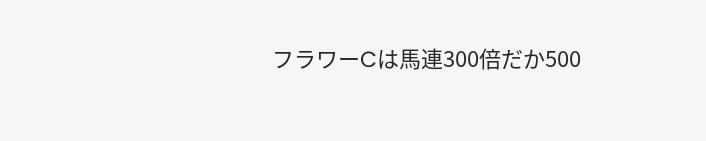フラワーCは馬連300倍だか500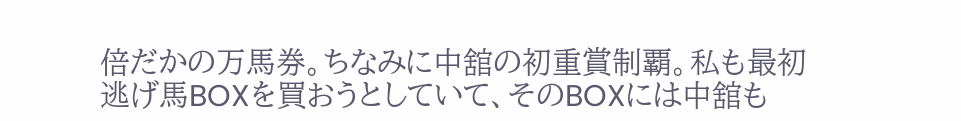倍だかの万馬券。ちなみに中舘の初重賞制覇。私も最初逃げ馬BOXを買おうとしていて、そのBOXには中舘も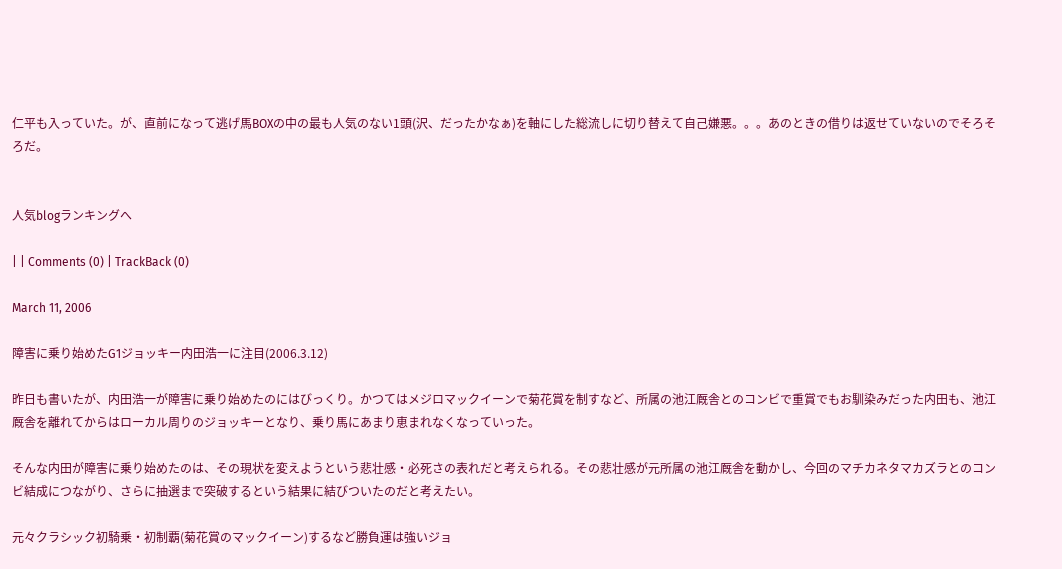仁平も入っていた。が、直前になって逃げ馬BOXの中の最も人気のない1頭(沢、だったかなぁ)を軸にした総流しに切り替えて自己嫌悪。。。あのときの借りは返せていないのでそろそろだ。


人気blogランキングへ

| | Comments (0) | TrackBack (0)

March 11, 2006

障害に乗り始めたG1ジョッキー内田浩一に注目(2006.3.12)

昨日も書いたが、内田浩一が障害に乗り始めたのにはびっくり。かつてはメジロマックイーンで菊花賞を制すなど、所属の池江厩舎とのコンビで重賞でもお馴染みだった内田も、池江厩舎を離れてからはローカル周りのジョッキーとなり、乗り馬にあまり恵まれなくなっていった。

そんな内田が障害に乗り始めたのは、その現状を変えようという悲壮感・必死さの表れだと考えられる。その悲壮感が元所属の池江厩舎を動かし、今回のマチカネタマカズラとのコンビ結成につながり、さらに抽選まで突破するという結果に結びついたのだと考えたい。

元々クラシック初騎乗・初制覇(菊花賞のマックイーン)するなど勝負運は強いジョ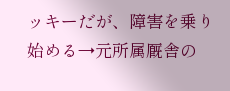ッキーだが、障害を乗り始める→元所属厩舎の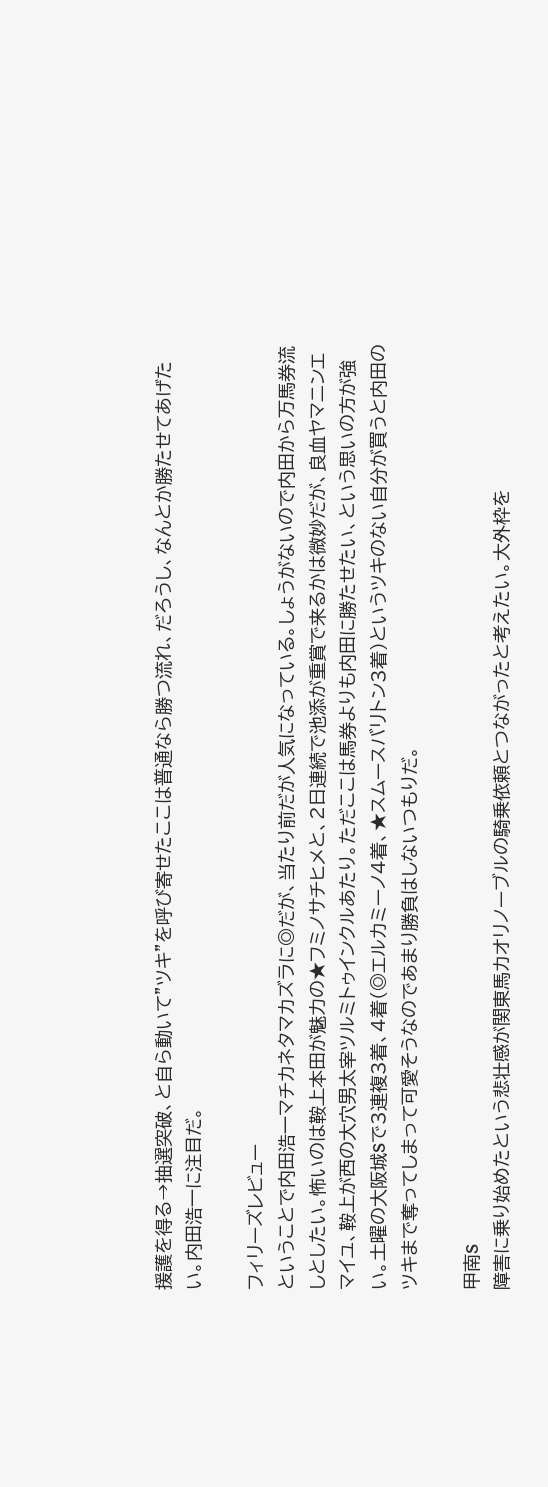援護を得る→抽選突破、と自ら動いて”ツキ”を呼び寄せたここは普通なら勝つ流れ、だろうし、なんとか勝たせてあげたい。内田浩一に注目だ。

フィリーズレビュー
ということで内田浩一マチカネタマカズラに◎だが、当たり前だが人気になっている。しょうがないので内田から万馬券流しとしたい。怖いのは鞍上本田が魅力の★フミノサチヒメと、2日連続で池添が重賞で来るかは微妙だが、良血ヤマニンエマイユ、鞍上が西の大穴男太宰ツルミトゥインクルあたり。ただここは馬券よりも内田に勝たせたい、という思いの方が強い。土曜の大阪城Sで3連複3着、4着(◎エルカミーノ4着、★スムースバリトン3着)というツキのない自分が買うと内田のツキまで奪ってしまって可愛そうなのであまり勝負はしないつもりだ。

甲南S
障害に乗り始めたという悲壮感が関東馬カオリノーブルの騎乗依頼とつながったと考えたい。大外枠を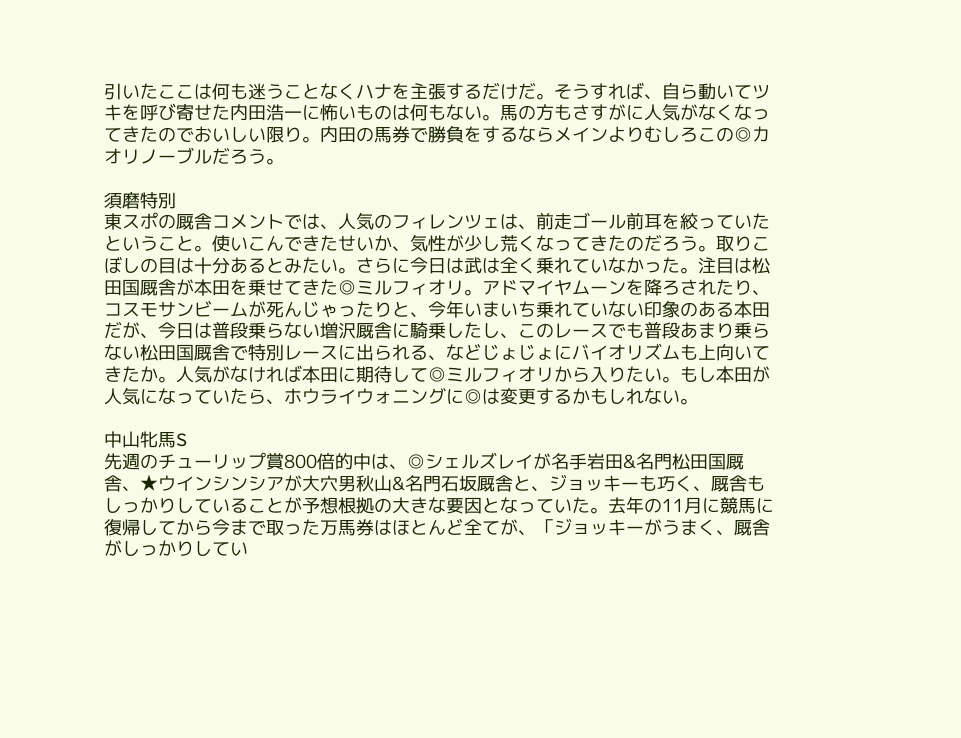引いたここは何も迷うことなくハナを主張するだけだ。そうすれば、自ら動いてツキを呼び寄せた内田浩一に怖いものは何もない。馬の方もさすがに人気がなくなってきたのでおいしい限り。内田の馬券で勝負をするならメインよりむしろこの◎カオリノーブルだろう。

須磨特別
東スポの厩舎コメントでは、人気のフィレンツェは、前走ゴール前耳を絞っていたということ。使いこんできたせいか、気性が少し荒くなってきたのだろう。取りこぼしの目は十分あるとみたい。さらに今日は武は全く乗れていなかった。注目は松田国厩舎が本田を乗せてきた◎ミルフィオリ。アドマイヤムーンを降ろされたり、コスモサンビームが死んじゃったりと、今年いまいち乗れていない印象のある本田だが、今日は普段乗らない増沢厩舎に騎乗したし、このレースでも普段あまり乗らない松田国厩舎で特別レースに出られる、などじょじょにバイオリズムも上向いてきたか。人気がなければ本田に期待して◎ミルフィオリから入りたい。もし本田が人気になっていたら、ホウライウォニングに◎は変更するかもしれない。

中山牝馬S
先週のチューリップ賞800倍的中は、◎シェルズレイが名手岩田&名門松田国厩舎、★ウインシンシアが大穴男秋山&名門石坂厩舎と、ジョッキーも巧く、厩舎もしっかりしていることが予想根拠の大きな要因となっていた。去年の11月に競馬に復帰してから今まで取った万馬券はほとんど全てが、「ジョッキーがうまく、厩舎がしっかりしてい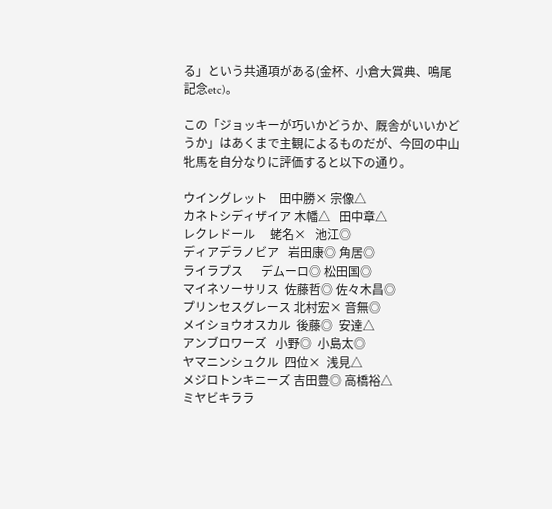る」という共通項がある(金杯、小倉大賞典、鳴尾記念etc)。

この「ジョッキーが巧いかどうか、厩舎がいいかどうか」はあくまで主観によるものだが、今回の中山牝馬を自分なりに評価すると以下の通り。

ウイングレット    田中勝× 宗像△
カネトシディザイア 木幡△   田中章△
レクレドール     蛯名×   池江◎
ディアデラノビア   岩田康◎ 角居◎
ライラプス      デムーロ◎ 松田国◎
マイネソーサリス  佐藤哲◎ 佐々木昌◎
プリンセスグレース 北村宏× 音無◎
メイショウオスカル  後藤◎  安達△
アンブロワーズ   小野◎  小島太◎
ヤマニンシュクル  四位×  浅見△
メジロトンキニーズ 吉田豊◎ 高橋裕△
ミヤビキララ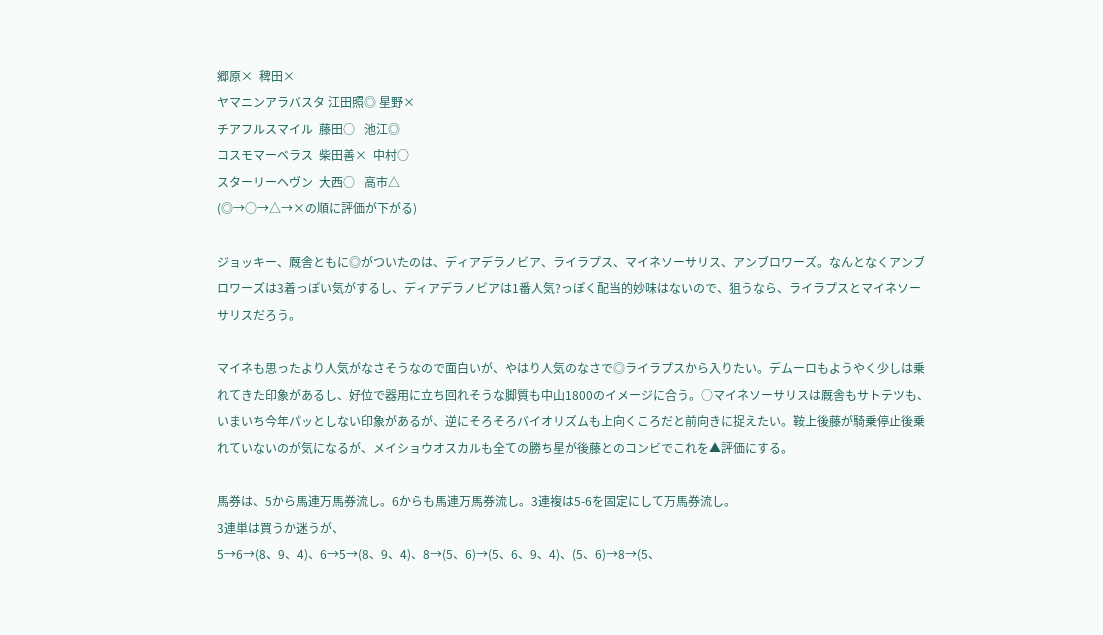郷原×  稗田×
ヤマニンアラバスタ 江田照◎ 星野×
チアフルスマイル  藤田○   池江◎
コスモマーベラス  柴田善×  中村○
スターリーヘヴン  大西○   高市△
(◎→○→△→×の順に評価が下がる)

ジョッキー、厩舎ともに◎がついたのは、ディアデラノビア、ライラプス、マイネソーサリス、アンブロワーズ。なんとなくアンブロワーズは3着っぽい気がするし、ディアデラノビアは1番人気?っぽく配当的妙味はないので、狙うなら、ライラプスとマイネソーサリスだろう。

マイネも思ったより人気がなさそうなので面白いが、やはり人気のなさで◎ライラプスから入りたい。デムーロもようやく少しは乗れてきた印象があるし、好位で器用に立ち回れそうな脚質も中山1800のイメージに合う。○マイネソーサリスは厩舎もサトテツも、いまいち今年パッとしない印象があるが、逆にそろそろバイオリズムも上向くころだと前向きに捉えたい。鞍上後藤が騎乗停止後乗れていないのが気になるが、メイショウオスカルも全ての勝ち星が後藤とのコンビでこれを▲評価にする。

馬券は、5から馬連万馬券流し。6からも馬連万馬券流し。3連複は5-6を固定にして万馬券流し。
3連単は買うか迷うが、
5→6→(8、9、4)、6→5→(8、9、4)、8→(5、6)→(5、6、9、4)、(5、6)→8→(5、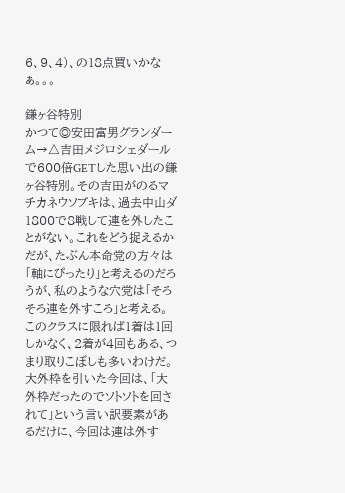6、9、4)、の18点買いかなぁ。。。

鎌ヶ谷特別
かつて◎安田富男グランダーム→△吉田メジロシェダールで600倍GETした思い出の鎌ヶ谷特別。その吉田がのるマチカネウソブキは、過去中山ダ1800で8戦して連を外したことがない。これをどう捉えるかだが、たぶん本命党の方々は「軸にぴったり」と考えるのだろうが、私のような穴党は「そろそろ連を外すころ」と考える。このクラスに限れば1着は1回しかなく、2着が4回もある、つまり取りこぼしも多いわけだ。大外枠を引いた今回は、「大外枠だったのでソトソトを回されて」という言い訳要素があるだけに、今回は連は外す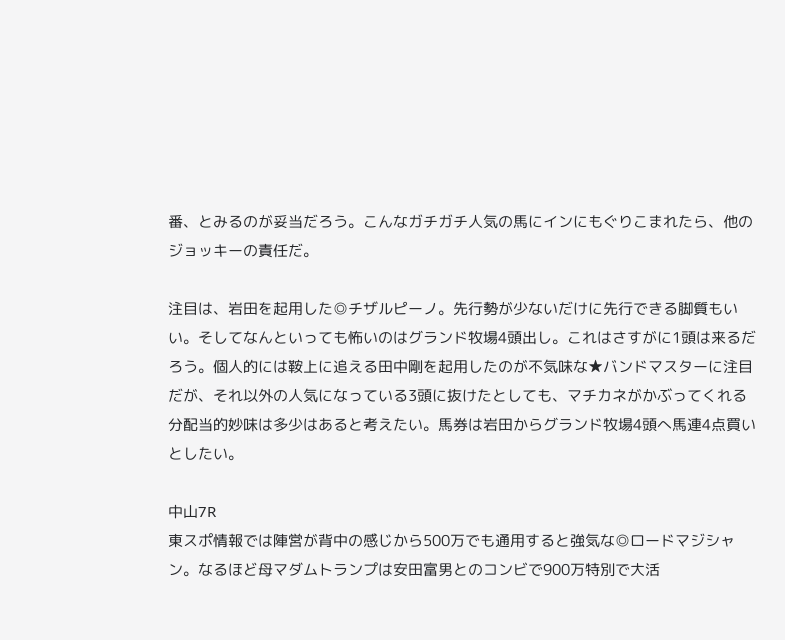番、とみるのが妥当だろう。こんなガチガチ人気の馬にインにもぐりこまれたら、他のジョッキーの責任だ。

注目は、岩田を起用した◎チザルピーノ。先行勢が少ないだけに先行できる脚質もいい。そしてなんといっても怖いのはグランド牧場4頭出し。これはさすがに1頭は来るだろう。個人的には鞍上に追える田中剛を起用したのが不気味な★バンドマスターに注目だが、それ以外の人気になっている3頭に抜けたとしても、マチカネがかぶってくれる分配当的妙味は多少はあると考えたい。馬券は岩田からグランド牧場4頭へ馬連4点買いとしたい。

中山7R
東スポ情報では陣営が背中の感じから500万でも通用すると強気な◎ロードマジシャン。なるほど母マダムトランプは安田富男とのコンビで900万特別で大活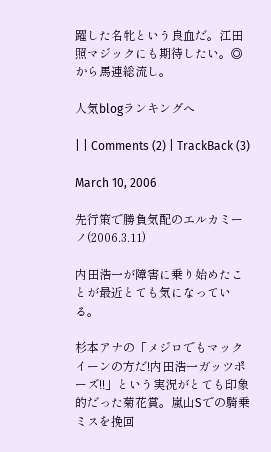躍した名牝という良血だ。江田照マジックにも期待したい。◎から馬連総流し。

人気blogランキングへ

| | Comments (2) | TrackBack (3)

March 10, 2006

先行策で勝負気配のエルカミーノ(2006.3.11)

内田浩一が障害に乗り始めたことが最近とても気になっている。

杉本アナの「メジロでもマックイーンの方だ!内田浩一ガッツポーズ!!」という実況がとても印象的だった菊花賞。嵐山Sでの騎乗ミスを挽回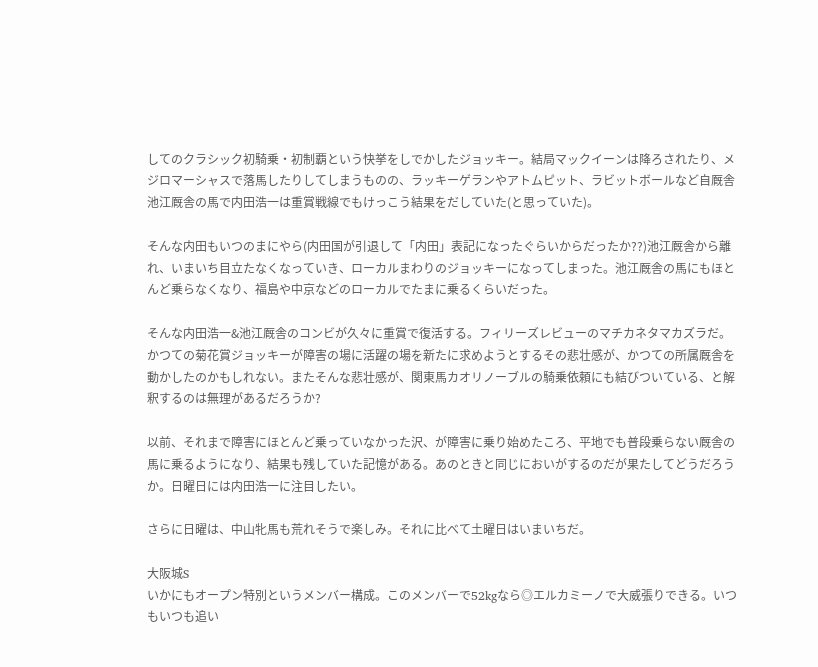してのクラシック初騎乗・初制覇という快挙をしでかしたジョッキー。結局マックイーンは降ろされたり、メジロマーシャスで落馬したりしてしまうものの、ラッキーゲランやアトムピット、ラビットボールなど自厩舎池江厩舎の馬で内田浩一は重賞戦線でもけっこう結果をだしていた(と思っていた)。

そんな内田もいつのまにやら(内田国が引退して「内田」表記になったぐらいからだったか??)池江厩舎から離れ、いまいち目立たなくなっていき、ローカルまわりのジョッキーになってしまった。池江厩舎の馬にもほとんど乗らなくなり、福島や中京などのローカルでたまに乗るくらいだった。

そんな内田浩一&池江厩舎のコンビが久々に重賞で復活する。フィリーズレビューのマチカネタマカズラだ。かつての菊花賞ジョッキーが障害の場に活躍の場を新たに求めようとするその悲壮感が、かつての所属厩舎を動かしたのかもしれない。またそんな悲壮感が、関東馬カオリノーブルの騎乗依頼にも結びついている、と解釈するのは無理があるだろうか?

以前、それまで障害にほとんど乗っていなかった沢、が障害に乗り始めたころ、平地でも普段乗らない厩舎の馬に乗るようになり、結果も残していた記憶がある。あのときと同じにおいがするのだが果たしてどうだろうか。日曜日には内田浩一に注目したい。

さらに日曜は、中山牝馬も荒れそうで楽しみ。それに比べて土曜日はいまいちだ。

大阪城S
いかにもオープン特別というメンバー構成。このメンバーで52kgなら◎エルカミーノで大威張りできる。いつもいつも追い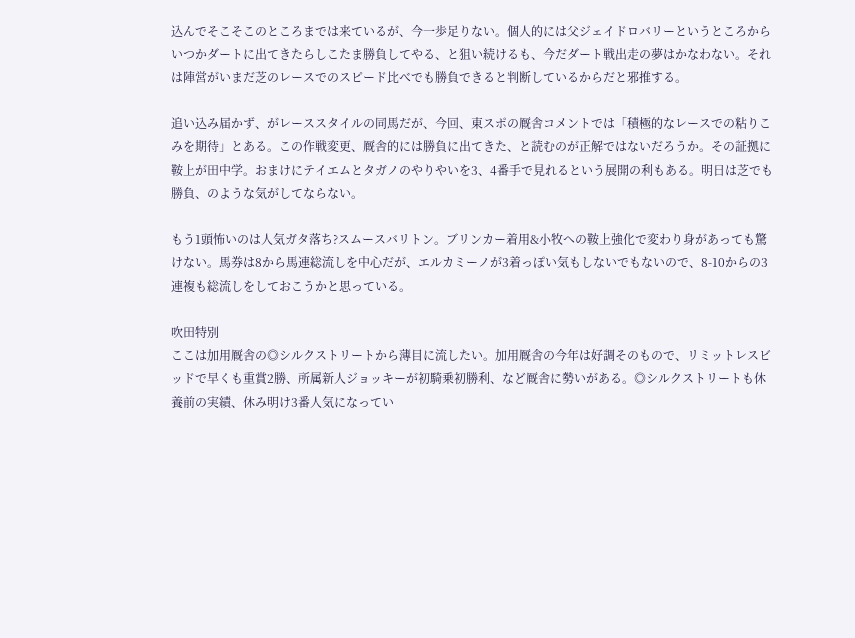込んでそこそこのところまでは来ているが、今一歩足りない。個人的には父ジェイドロバリーというところからいつかダートに出てきたらしこたま勝負してやる、と狙い続けるも、今だダート戦出走の夢はかなわない。それは陣営がいまだ芝のレースでのスピード比べでも勝負できると判断しているからだと邪推する。

追い込み届かず、がレーススタイルの同馬だが、今回、東スポの厩舎コメントでは「積極的なレースでの粘りこみを期待」とある。この作戦変更、厩舎的には勝負に出てきた、と読むのが正解ではないだろうか。その証拠に鞍上が田中学。おまけにテイエムとタガノのやりやいを3、4番手で見れるという展開の利もある。明日は芝でも勝負、のような気がしてならない。

もう1頭怖いのは人気ガタ落ち?スムースバリトン。ブリンカー着用&小牧への鞍上強化で変わり身があっても驚けない。馬券は8から馬連総流しを中心だが、エルカミーノが3着っぽい気もしないでもないので、8-10からの3連複も総流しをしておこうかと思っている。

吹田特別
ここは加用厩舎の◎シルクストリートから薄目に流したい。加用厩舎の今年は好調そのもので、リミットレスビッドで早くも重賞2勝、所属新人ジョッキーが初騎乗初勝利、など厩舎に勢いがある。◎シルクストリートも休養前の実績、休み明け3番人気になってい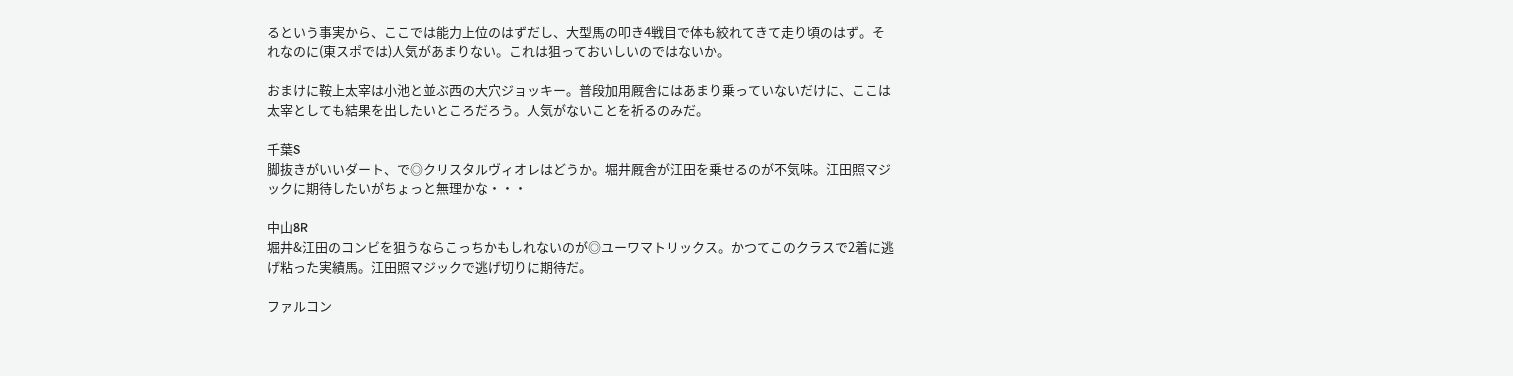るという事実から、ここでは能力上位のはずだし、大型馬の叩き4戦目で体も絞れてきて走り頃のはず。それなのに(東スポでは)人気があまりない。これは狙っておいしいのではないか。

おまけに鞍上太宰は小池と並ぶ西の大穴ジョッキー。普段加用厩舎にはあまり乗っていないだけに、ここは太宰としても結果を出したいところだろう。人気がないことを祈るのみだ。

千葉S
脚抜きがいいダート、で◎クリスタルヴィオレはどうか。堀井厩舎が江田を乗せるのが不気味。江田照マジックに期待したいがちょっと無理かな・・・

中山8R
堀井&江田のコンビを狙うならこっちかもしれないのが◎ユーワマトリックス。かつてこのクラスで2着に逃げ粘った実績馬。江田照マジックで逃げ切りに期待だ。

ファルコン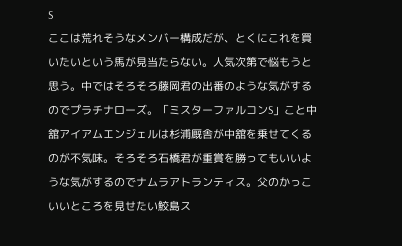S
ここは荒れそうなメンバー構成だが、とくにこれを買いたいという馬が見当たらない。人気次第で悩もうと思う。中ではそろそろ藤岡君の出番のような気がするのでプラチナローズ。「ミスターファルコンS」こと中舘アイアムエンジェルは杉浦厩舎が中舘を乗せてくるのが不気味。そろそろ石橋君が重賞を勝ってもいいような気がするのでナムラアトランティス。父のかっこいいところを見せたい鮫島ス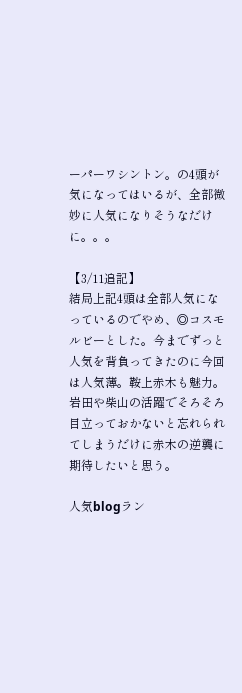ーパーワシントン。の4頭が気になってはいるが、全部微妙に人気になりそうなだけに。。。

【3/11追記】
結局上記4頭は全部人気になっているのでやめ、◎コスモルビーとした。今までずっと人気を背負ってきたのに今回は人気薄。鞍上赤木も魅力。岩田や柴山の活躍でそろそろ目立っておかないと忘れられてしまうだけに赤木の逆襲に期待したいと思う。

人気blogラン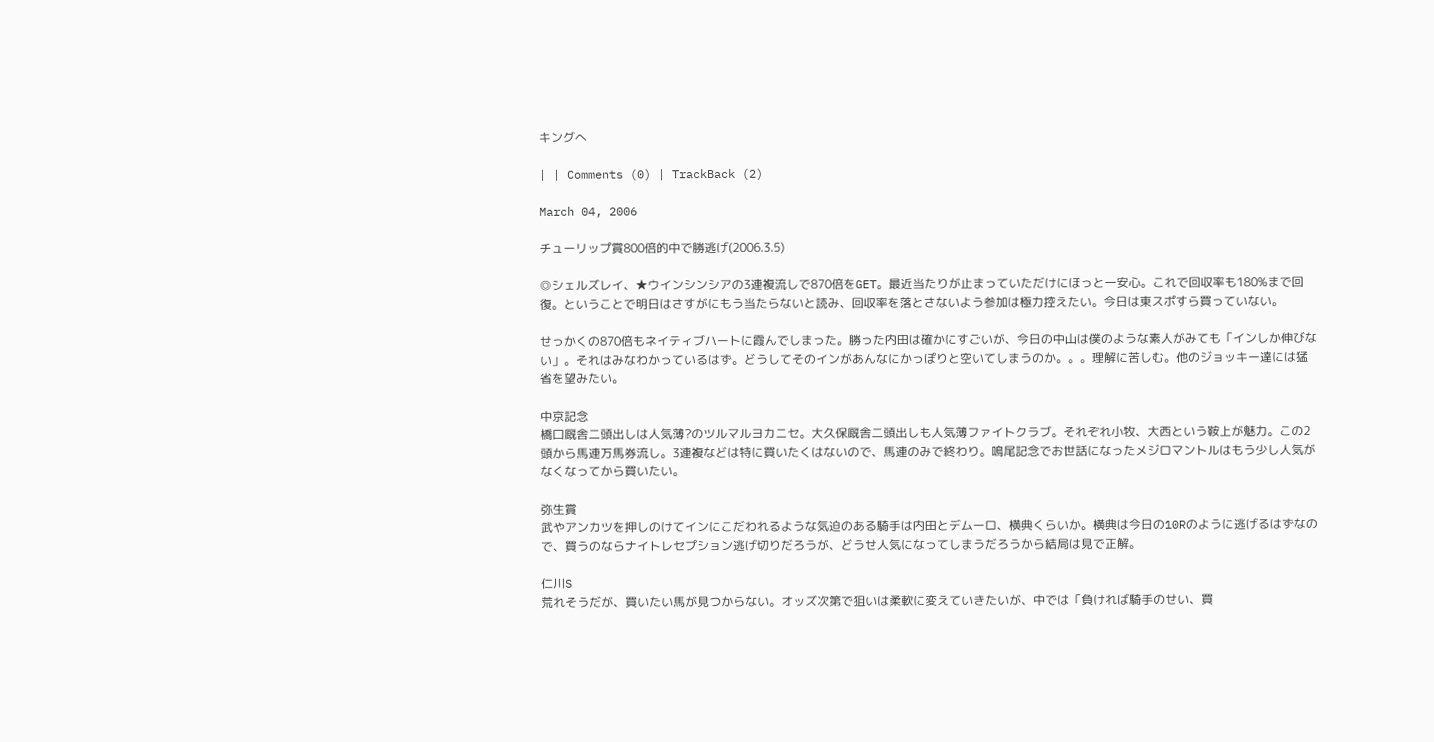キングへ

| | Comments (0) | TrackBack (2)

March 04, 2006

チューリップ賞800倍的中で勝逃げ(2006.3.5)

◎シェルズレイ、★ウインシンシアの3連複流しで870倍をGET。最近当たりが止まっていただけにほっと一安心。これで回収率も180%まで回復。ということで明日はさすがにもう当たらないと読み、回収率を落とさないよう参加は極力控えたい。今日は東スポすら買っていない。

せっかくの870倍もネイティブハートに霞んでしまった。勝った内田は確かにすごいが、今日の中山は僕のような素人がみても「インしか伸びない」。それはみなわかっているはず。どうしてそのインがあんなにかっぽりと空いてしまうのか。。。理解に苦しむ。他のジョッキー達には猛省を望みたい。

中京記念
橋口厩舎二頭出しは人気薄?のツルマルヨカニセ。大久保厩舎二頭出しも人気薄ファイトクラブ。それぞれ小牧、大西という鞍上が魅力。この2頭から馬連万馬券流し。3連複などは特に買いたくはないので、馬連のみで終わり。鳴尾記念でお世話になったメジロマントルはもう少し人気がなくなってから買いたい。

弥生賞
武やアンカツを押しのけてインにこだわれるような気迫のある騎手は内田とデムーロ、横典くらいか。横典は今日の10Rのように逃げるはずなので、買うのならナイトレセプション逃げ切りだろうが、どうせ人気になってしまうだろうから結局は見で正解。

仁川S
荒れそうだが、買いたい馬が見つからない。オッズ次第で狙いは柔軟に変えていきたいが、中では「負ければ騎手のせい、買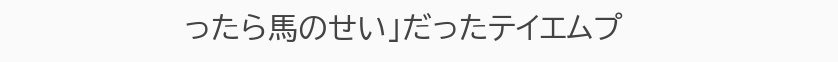ったら馬のせい」だったテイエムプ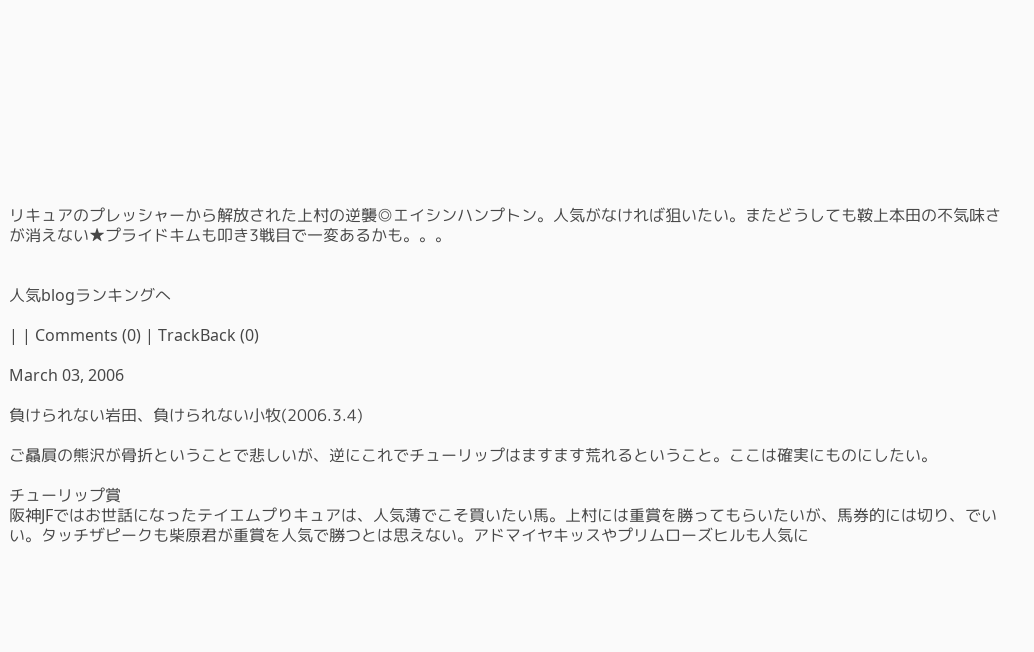リキュアのプレッシャーから解放された上村の逆襲◎エイシンハンプトン。人気がなければ狙いたい。またどうしても鞍上本田の不気味さが消えない★プライドキムも叩き3戦目で一変あるかも。。。


人気blogランキングへ

| | Comments (0) | TrackBack (0)

March 03, 2006

負けられない岩田、負けられない小牧(2006.3.4)

ご贔屓の熊沢が骨折ということで悲しいが、逆にこれでチューリップはますます荒れるということ。ここは確実にものにしたい。

チューリップ賞
阪神JFではお世話になったテイエムプりキュアは、人気薄でこそ買いたい馬。上村には重賞を勝ってもらいたいが、馬券的には切り、でいい。タッチザピークも柴原君が重賞を人気で勝つとは思えない。アドマイヤキッスやプリムローズヒルも人気に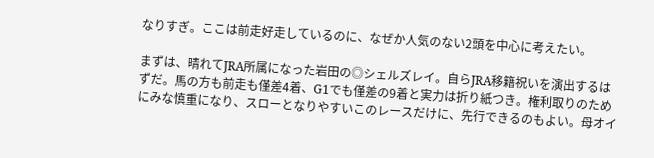なりすぎ。ここは前走好走しているのに、なぜか人気のない2頭を中心に考えたい。

まずは、晴れてJRA所属になった岩田の◎シェルズレイ。自らJRA移籍祝いを演出するはずだ。馬の方も前走も僅差4着、G1でも僅差の9着と実力は折り紙つき。権利取りのためにみな慎重になり、スローとなりやすいこのレースだけに、先行できるのもよい。母オイ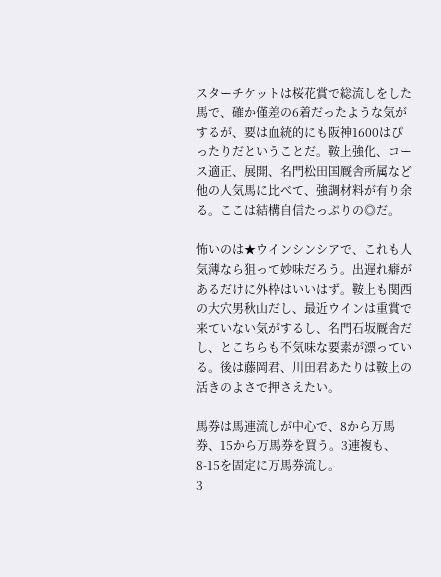スターチケットは桜花賞で総流しをした馬で、確か僅差の6着だったような気がするが、要は血統的にも阪神1600はぴったりだということだ。鞍上強化、コース適正、展開、名門松田国厩舎所属など他の人気馬に比べて、強調材料が有り余る。ここは結構自信たっぷりの◎だ。

怖いのは★ウインシンシアで、これも人気薄なら狙って妙味だろう。出遅れ癖があるだけに外枠はいいはず。鞍上も関西の大穴男秋山だし、最近ウインは重賞で来ていない気がするし、名門石坂厩舎だし、とこちらも不気味な要素が漂っている。後は藤岡君、川田君あたりは鞍上の活きのよさで押さえたい。

馬券は馬連流しが中心で、8から万馬券、15から万馬券を買う。3連複も、8-15を固定に万馬券流し。
3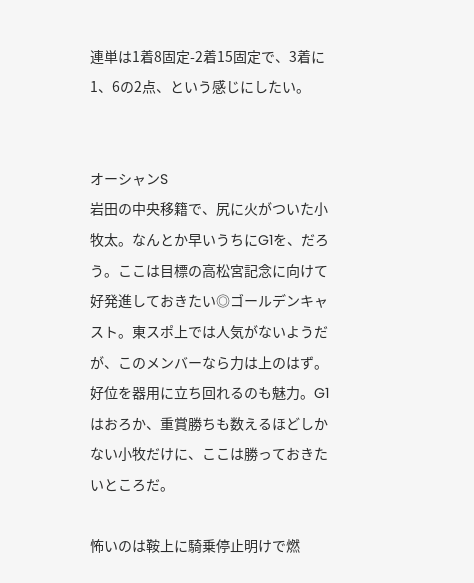連単は1着8固定-2着15固定で、3着に1、6の2点、という感じにしたい。


オーシャンS
岩田の中央移籍で、尻に火がついた小牧太。なんとか早いうちにG1を、だろう。ここは目標の高松宮記念に向けて好発進しておきたい◎ゴールデンキャスト。東スポ上では人気がないようだが、このメンバーなら力は上のはず。好位を器用に立ち回れるのも魅力。G1はおろか、重賞勝ちも数えるほどしかない小牧だけに、ここは勝っておきたいところだ。

怖いのは鞍上に騎乗停止明けで燃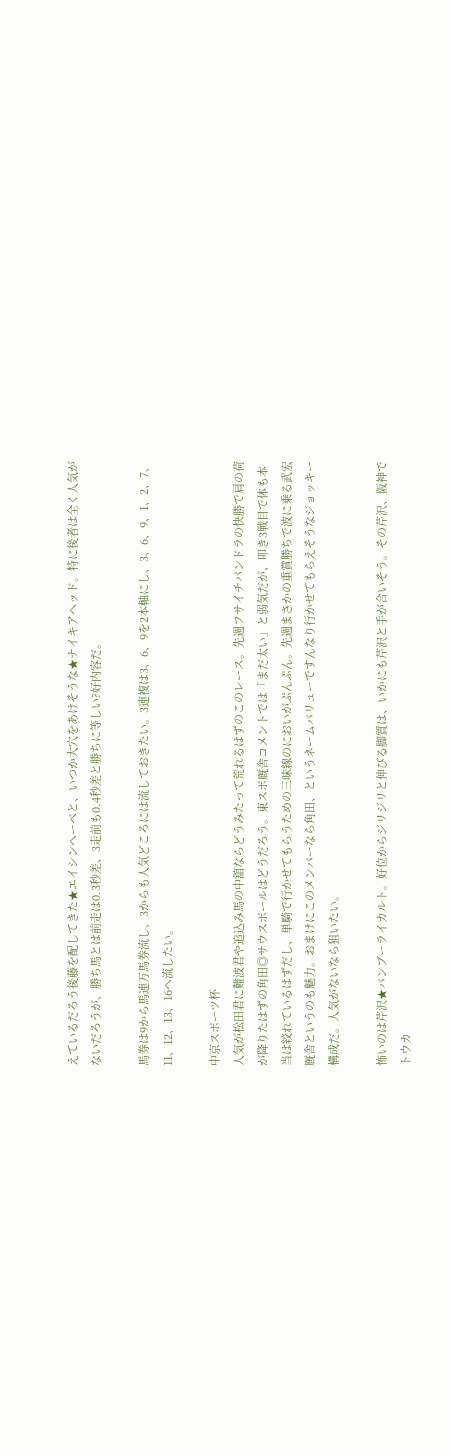えているだろう後藤を配してきた★エイシンヘーベと、いつか大穴をあけそうな★ナイキアヘッド。特に後者は全く人気がないだろうが、勝ち馬とは前走は0.3秒差、3走前も0.4秒差と勝ちに等しい?好内容だ。

馬券は9から馬連万馬券流し、3からも人気どころには流しておきたい。3連複は3、6、9を2本軸にし、3、6、9、1、2、7、11、12、13、16へ流したい。

中京スポーツ杯
人気が松田君に難波君や追込み馬の中舘ならどうみたって荒れるはずのこのレース。先週フサイチパンドラの快勝で肩の荷が降りたはずの角田◎サウスポールはどうだろう。東スポ厩舎コメントでは「まだ太い」と弱気だが、叩き3戦目で体も本当は絞れているはずだし、単騎で行かせてもらうための三味線のにおいがぷんぷん。先週まさかの重賞勝ちで波に乗る武宏厩舎というのも魅力。おまけにこのメンバーなら角田、というネームバリューですんなり行かせてもらえそうなジョッキー構成だ。人気がないなら狙いたい。

怖いのは芹沢★バンブーライカルト。好位からジリジリと伸びる脚質は、いかにも芹沢と手が合いそう。その芹沢、阪神でトウカ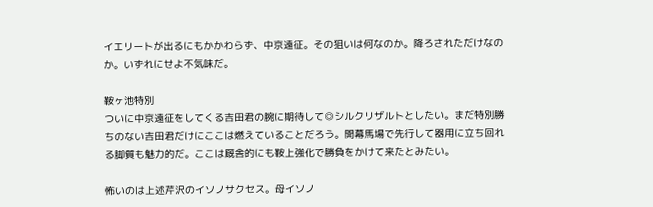イエリートが出るにもかかわらず、中京遠征。その狙いは何なのか。降ろされただけなのか。いずれにせよ不気味だ。

鞍ヶ池特別
ついに中京遠征をしてくる吉田君の腕に期待して◎シルクリザルトとしたい。まだ特別勝ちのない吉田君だけにここは燃えていることだろう。開幕馬場で先行して器用に立ち回れる脚質も魅力的だ。ここは厩舎的にも鞍上強化で勝負をかけて来たとみたい。

怖いのは上述芹沢のイソノサクセス。母イソノ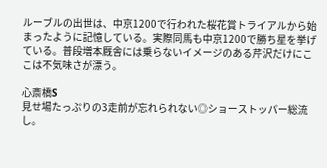ルーブルの出世は、中京1200で行われた桜花賞トライアルから始まったように記憶している。実際同馬も中京1200で勝ち星を挙げている。普段増本厩舎には乗らないイメージのある芹沢だけにここは不気味さが漂う。

心斎橋S
見せ場たっぷりの3走前が忘れられない◎ショーストッパー総流し。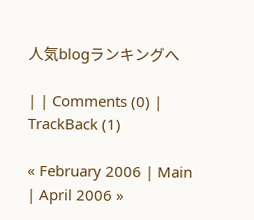人気blogランキングへ

| | Comments (0) | TrackBack (1)

« February 2006 | Main | April 2006 »